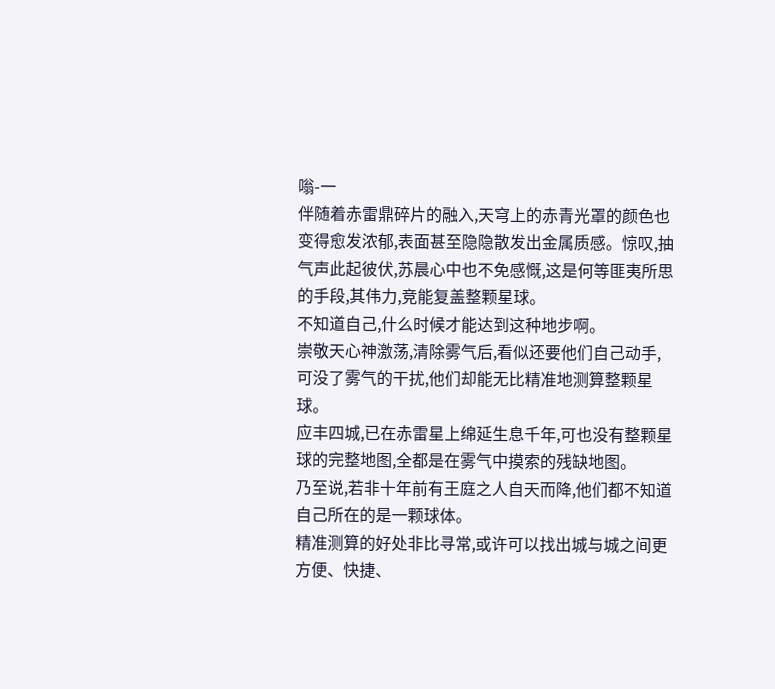嗡-一
伴随着赤雷鼎碎片的融入,天穹上的赤青光罩的颜色也变得愈发浓郁,表面甚至隐隐散发出金属质感。惊叹,抽气声此起彼伏,苏晨心中也不免感慨,这是何等匪夷所思的手段,其伟力,竞能复盖整颗星球。
不知道自己,什么时候才能达到这种地步啊。
崇敬天心神激荡,清除雾气后,看似还要他们自己动手,可没了雾气的干扰,他们却能无比精准地测算整颗星球。
应丰四城,已在赤雷星上绵延生息千年,可也没有整颗星球的完整地图,全都是在雾气中摸索的残缺地图。
乃至说,若非十年前有王庭之人自天而降,他们都不知道自己所在的是一颗球体。
精准测算的好处非比寻常,或许可以找出城与城之间更方便、快捷、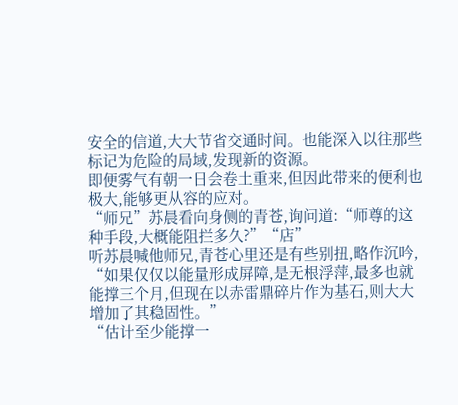安全的信道,大大节省交通时间。也能深入以往那些标记为危险的局域,发现新的资源。
即便雾气有朝一日会卷土重来,但因此带来的便利也极大,能够更从容的应对。
“师兄”苏晨看向身侧的青苍,询问道:“师尊的这种手段,大概能阻拦多久?”“店”
听苏晨喊他师兄,青苍心里还是有些别扭,略作沉吟,
“如果仅仅以能量形成屏障,是无根浮萍,最多也就能撑三个月,但现在以赤雷鼎碎片作为基石,则大大增加了其稳固性。”
“估计至少能撑一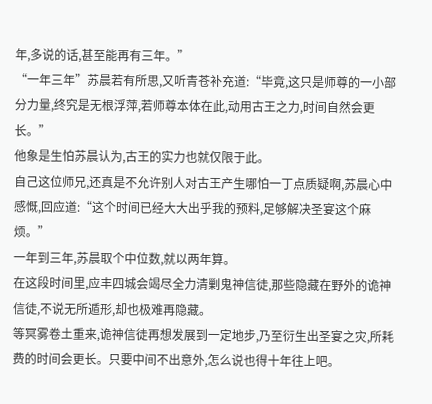年,多说的话,甚至能再有三年。”
“一年三年”苏晨若有所思,又听青苍补充道:“毕竟,这只是师尊的一小部分力量,终究是无根浮萍,若师尊本体在此,动用古王之力,时间自然会更长。”
他象是生怕苏晨认为,古王的实力也就仅限于此。
自己这位师兄,还真是不允许别人对古王产生哪怕一丁点质疑啊,苏晨心中感慨,回应道:“这个时间已经大大出乎我的预料,足够解决圣宴这个麻烦。”
一年到三年,苏晨取个中位数,就以两年算。
在这段时间里,应丰四城会竭尽全力清剿鬼神信徒,那些隐藏在野外的诡神信徒,不说无所遁形,却也极难再隐藏。
等冥雾卷土重来,诡神信徒再想发展到一定地步,乃至衍生出圣宴之灾,所耗费的时间会更长。只要中间不出意外,怎么说也得十年往上吧。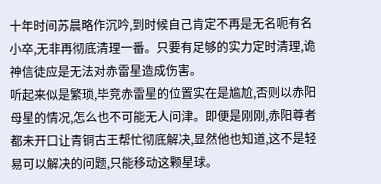十年时间苏晨略作沉吟,到时候自己肯定不再是无名呃有名小卒,无非再彻底清理一番。只要有足够的实力定时清理,诡神信徒应是无法对赤雷星造成伤害。
听起来似是繁琐,毕竞赤雷星的位置实在是尴尬,否则以赤阳母星的情况,怎么也不可能无人问津。即便是刚刚,赤阳尊者都未开口让青铜古王帮忙彻底解决,显然他也知道,这不是轻易可以解决的问题,只能移动这颗星球。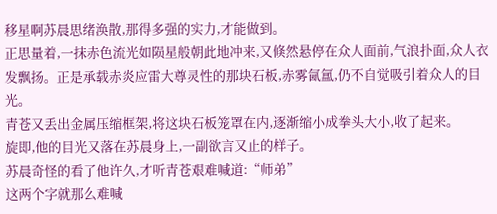移星啊苏晨思绪涣散,那得多强的实力,才能做到。
正思量着,一抹赤色流光如陨星般朝此地冲来,又倏然悬停在众人面前,气浪扑面,众人衣发飘扬。正是承载赤炎应雷大尊灵性的那块石板,赤雾氤氲,仍不自觉吸引着众人的目光。
青苍又丢出金属压缩框架,将这块石板笼罩在内,逐渐缩小成拳头大小,收了起来。
旋即,他的目光又落在苏晨身上,一副欲言又止的样子。
苏晨奇怪的看了他许久,才听青苍艰难喊道:“师弟”
这两个字就那么难喊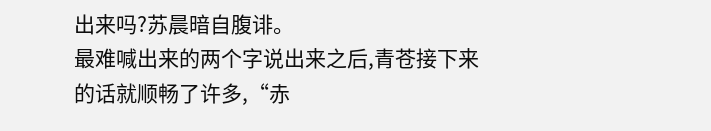出来吗?苏晨暗自腹诽。
最难喊出来的两个字说出来之后,青苍接下来的话就顺畅了许多,“赤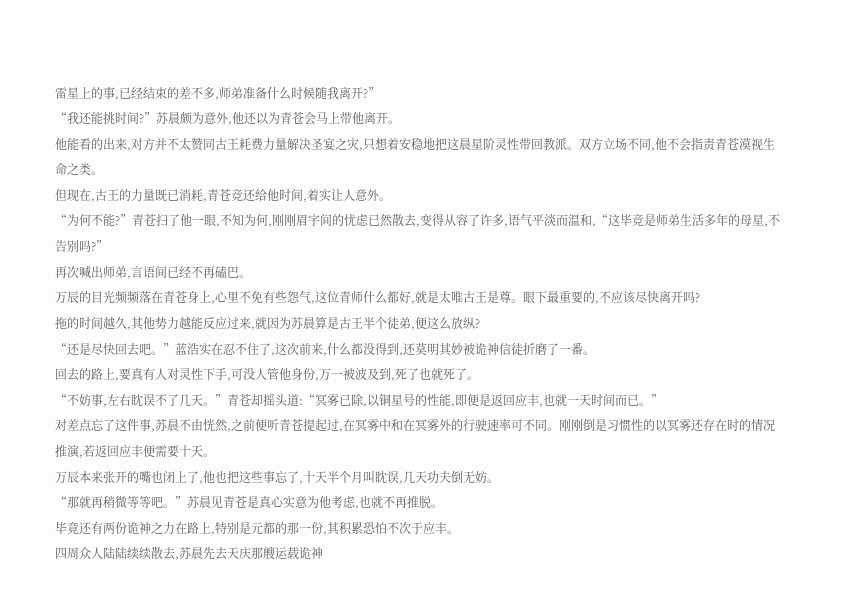雷星上的事,已经结束的差不多,师弟准备什么时候随我离开?”
“我还能挑时间?”苏晨颇为意外,他还以为青苍会马上带他离开。
他能看的出来,对方并不太赞同古王耗费力量解决圣宴之灾,只想着安稳地把这晨星阶灵性带回教派。双方立场不同,他不会指责青苍漠视生命之类。
但现在,古王的力量既已消耗,青苍竞还给他时间,着实让人意外。
“为何不能?”青苍扫了他一眼,不知为何,刚刚眉宇间的忧虑已然散去,变得从容了许多,语气平淡而温和,“这毕竞是师弟生活多年的母星,不告别吗?”
再次喊出师弟,言语间已经不再磕巴。
万辰的目光频频落在青苍身上,心里不免有些怨气,这位青师什么都好,就是太唯古王是尊。眼下最重要的,不应该尽快离开吗?
拖的时间越久,其他势力越能反应过来,就因为苏晨算是古王半个徒弟,便这么放纵?
“还是尽快回去吧。”蓝浩实在忍不住了,这次前来,什么都没得到,还莫明其妙被诡神信徒折磨了一番。
回去的路上,要真有人对灵性下手,可没人管他身份,万一被波及到,死了也就死了。
“不妨事,左右眈误不了几天。”青苍却摇头道:“冥雾已除,以铜星号的性能,即便是返回应丰,也就一天时间而已。”
对差点忘了这件事,苏晨不由恍然,之前便听青苍提起过,在冥雾中和在冥雾外的行驶速率可不同。刚刚倒是习惯性的以冥雾还存在时的情况推演,若返回应丰便需要十天。
万辰本来张开的嘴也闭上了,他也把这些事忘了,十天半个月叫眈误,几天功夫倒无妨。
“那就再稍微等等吧。”苏晨见青苍是真心实意为他考虑,也就不再推脱。
毕竟还有两份诡神之力在路上,特别是元都的那一份,其积累恐怕不次于应丰。
四周众人陆陆续续散去,苏晨先去天庆那艘运载诡神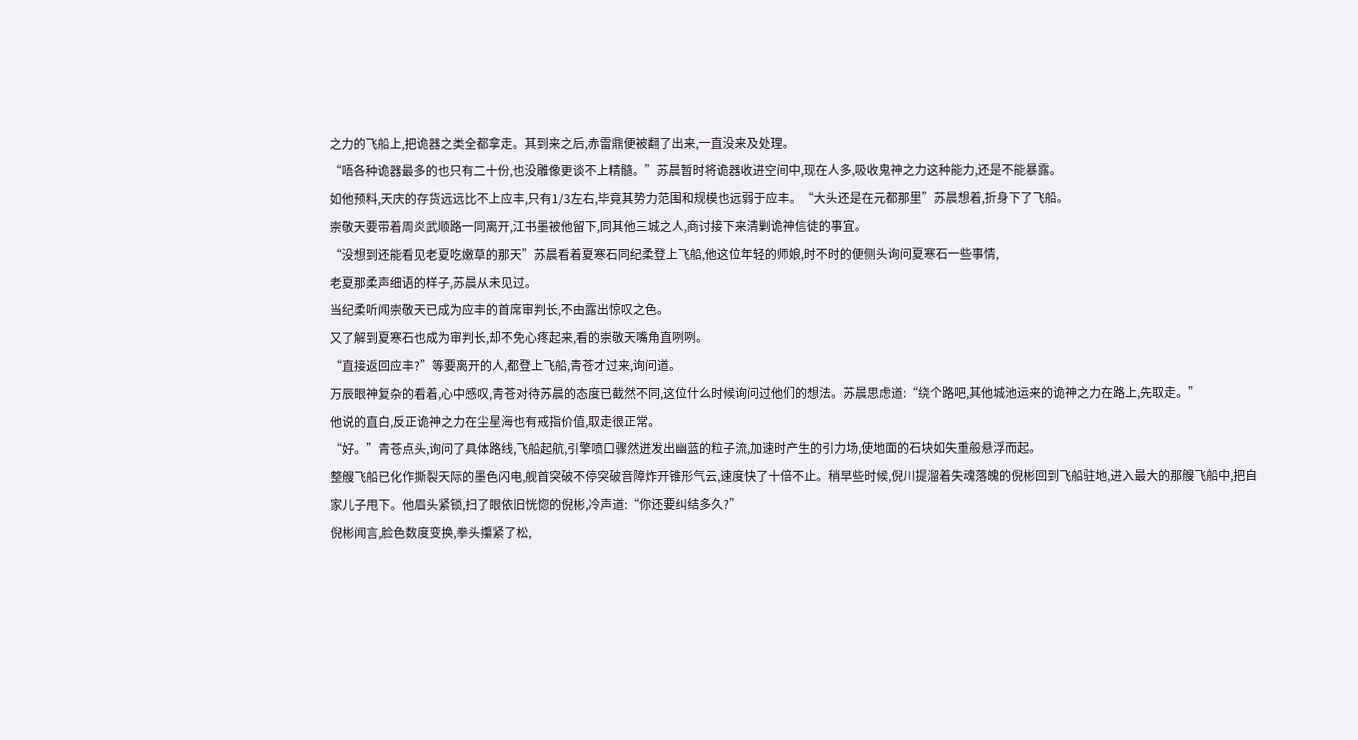之力的飞船上,把诡器之类全都拿走。其到来之后,赤雷鼎便被翻了出来,一直没来及处理。
“唔各种诡器最多的也只有二十份,也没雕像更谈不上精髓。”苏晨暂时将诡器收进空间中,现在人多,吸收鬼神之力这种能力,还是不能暴露。
如他预料,天庆的存货远远比不上应丰,只有1/3左右,毕竟其势力范围和规模也远弱于应丰。“大头还是在元都那里”苏晨想着,折身下了飞船。
崇敬天要带着周炎武顺路一同离开,江书墨被他留下,同其他三城之人,商讨接下来清剿诡神信徒的事宜。
“没想到还能看见老夏吃嫩草的那天”苏晨看着夏寒石同纪柔登上飞船,他这位年轻的师娘,时不时的便侧头询问夏寒石一些事情,
老夏那柔声细语的样子,苏晨从未见过。
当纪柔听闻崇敬天已成为应丰的首席审判长,不由露出惊叹之色。
又了解到夏寒石也成为审判长,却不免心疼起来,看的崇敬天嘴角直咧咧。
“直接返回应丰?”等要离开的人,都登上飞船,青苍才过来,询问道。
万辰眼神复杂的看着,心中感叹,青苍对待苏晨的态度已截然不同,这位什么时候询问过他们的想法。苏晨思虑道:“绕个路吧,其他城池运来的诡神之力在路上,先取走。”
他说的直白,反正诡神之力在尘星海也有戒指价值,取走很正常。
“好。”青苍点头,询问了具体路线,飞船起航,引擎喷口骤然迸发出幽蓝的粒子流,加速时产生的引力场,使地面的石块如失重般悬浮而起。
整艘飞船已化作撕裂天际的墨色闪电,舰首突破不停突破音障炸开锥形气云,速度快了十倍不止。稍早些时候,倪川提溜着失魂落魄的倪彬回到飞船驻地,进入最大的那艘飞船中,把自家儿子甩下。他眉头紧锁,扫了眼依旧恍惚的倪彬,冷声道:“你还要纠结多久?”
倪彬闻言,脸色数度变换,拳头攥紧了松,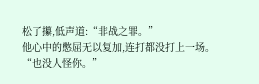松了攥,低声道:“非战之罪。”
他心中的憋屈无以复加,连打都没打上一场。
“也没人怪你。”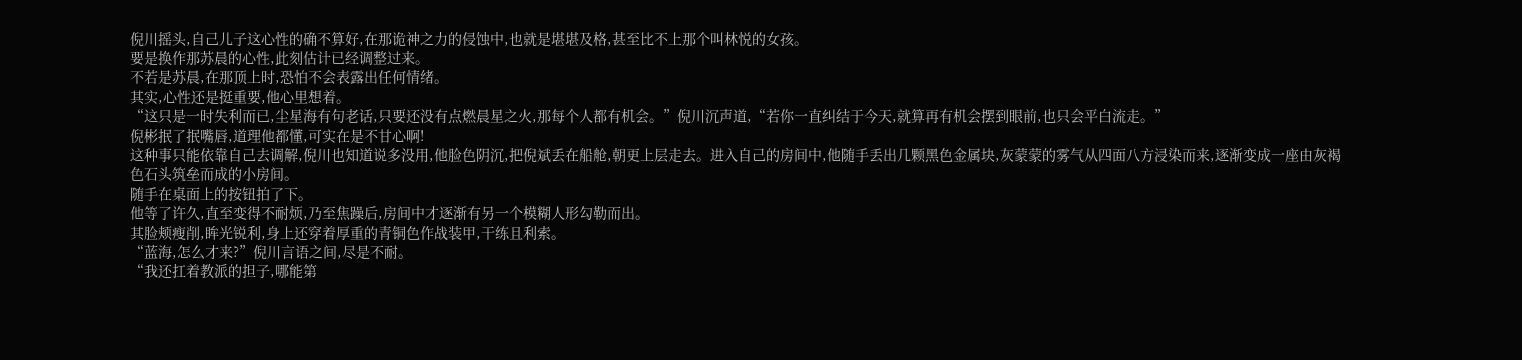倪川摇头,自己儿子这心性的确不算好,在那诡神之力的侵蚀中,也就是堪堪及格,甚至比不上那个叫林悦的女孩。
要是换作那苏晨的心性,此刻估计已经调整过来。
不若是苏晨,在那顶上时,恐怕不会表露出任何情绪。
其实,心性还是挺重要,他心里想着。
“这只是一时失利而已,尘星海有句老话,只要还没有点燃晨星之火,那每个人都有机会。”倪川沉声道,“若你一直纠结于今天,就算再有机会摆到眼前,也只会平白流走。”
倪彬抿了抿嘴唇,道理他都懂,可实在是不甘心啊!
这种事只能依靠自己去调解,倪川也知道说多没用,他脸色阴沉,把倪斌丢在船舱,朝更上层走去。进入自己的房间中,他随手丢出几颗黑色金属块,灰蒙蒙的雾气从四面八方浸染而来,逐渐变成一座由灰褐色石头筑垒而成的小房间。
随手在桌面上的按钮拍了下。
他等了许久,直至变得不耐烦,乃至焦躁后,房间中才逐渐有另一个模糊人形勾勒而出。
其脸颊瘦削,眸光锐利,身上还穿着厚重的青铜色作战装甲,干练且利索。
“蓝海,怎么才来?”倪川言语之间,尽是不耐。
“我还扛着教派的担子,哪能第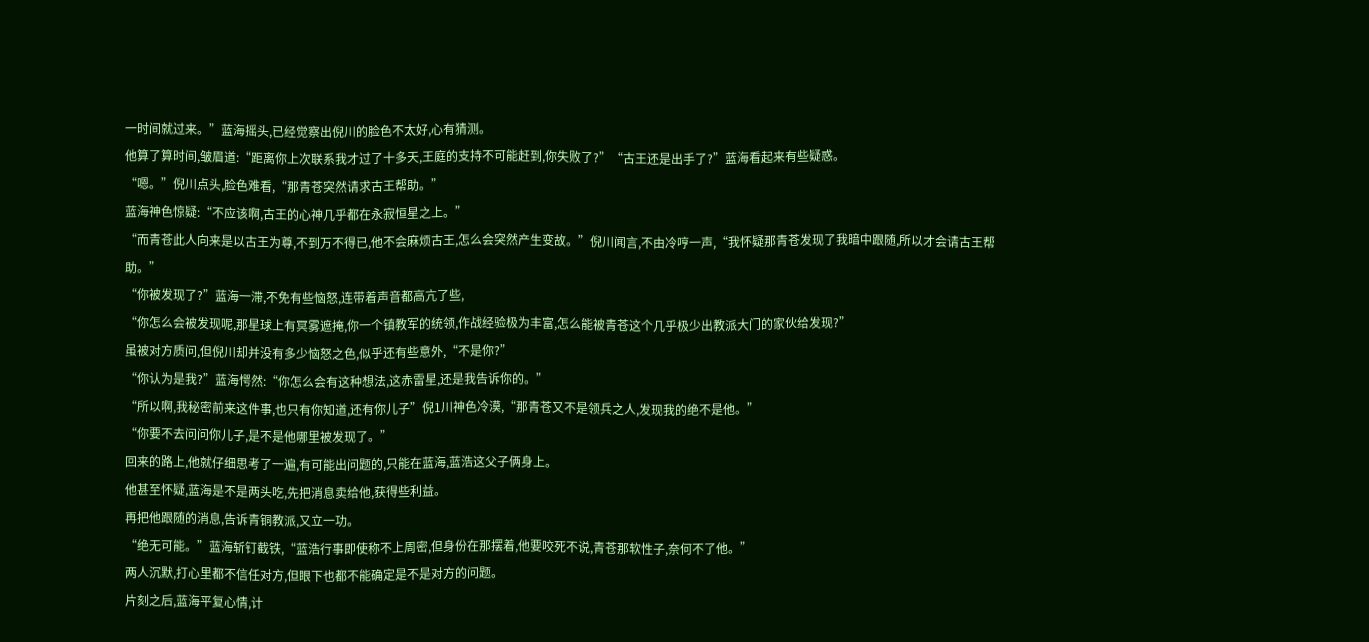一时间就过来。”蓝海摇头,已经觉察出倪川的脸色不太好,心有猜测。
他算了算时间,皱眉道:“距离你上次联系我才过了十多天,王庭的支持不可能赶到,你失败了?”“古王还是出手了?”蓝海看起来有些疑惑。
“嗯。”倪川点头,脸色难看,“那青苍突然请求古王帮助。”
蓝海神色惊疑:“不应该啊,古王的心神几乎都在永寂恒星之上。”
“而青苍此人向来是以古王为尊,不到万不得已,他不会麻烦古王,怎么会突然产生变故。”倪川闻言,不由冷哼一声,“我怀疑那青苍发现了我暗中跟随,所以才会请古王帮助。”
“你被发现了?”蓝海一滞,不免有些恼怒,连带着声音都高亢了些,
“你怎么会被发现呢,那星球上有冥雾遮掩,你一个镇教军的统领,作战经验极为丰富,怎么能被青苍这个几乎极少出教派大门的家伙给发现?”
虽被对方质问,但倪川却并没有多少恼怒之色,似乎还有些意外,“不是你?”
“你认为是我?”蓝海愕然:“你怎么会有这种想法,这赤雷星,还是我告诉你的。”
“所以啊,我秘密前来这件事,也只有你知道,还有你儿子”倪1川神色冷漠,“那青苍又不是领兵之人,发现我的绝不是他。”
“你要不去问问你儿子,是不是他哪里被发现了。”
回来的路上,他就仔细思考了一遍,有可能出问题的,只能在蓝海,蓝浩这父子俩身上。
他甚至怀疑,蓝海是不是两头吃,先把消息卖给他,获得些利益。
再把他跟随的消息,告诉青铜教派,又立一功。
“绝无可能。”蓝海斩钉截铁,“蓝浩行事即使称不上周密,但身份在那摆着,他要咬死不说,青苍那软性子,奈何不了他。”
两人沉默,打心里都不信任对方,但眼下也都不能确定是不是对方的问题。
片刻之后,蓝海平复心情,计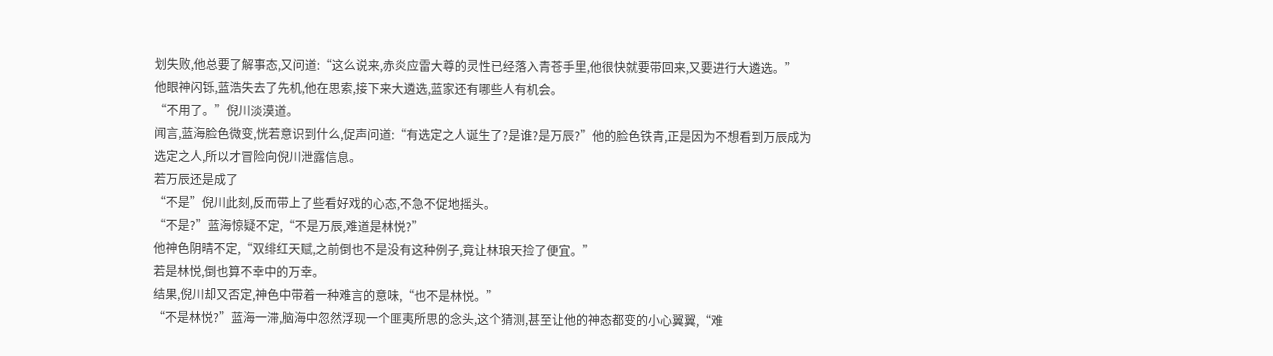划失败,他总要了解事态,又问道:“这么说来,赤炎应雷大尊的灵性已经落入青苍手里,他很快就要带回来,又要进行大遴选。”
他眼神闪铄,蓝浩失去了先机,他在思索,接下来大遴选,蓝家还有哪些人有机会。
“不用了。”倪川淡漠道。
闻言,蓝海脸色微变,恍若意识到什么,促声问道:“有选定之人诞生了?是谁?是万辰?”他的脸色铁青,正是因为不想看到万辰成为选定之人,所以才冒险向倪川泄露信息。
若万辰还是成了
“不是”倪川此刻,反而带上了些看好戏的心态,不急不促地摇头。
“不是?”蓝海惊疑不定,“不是万辰,难道是林悦?”
他神色阴晴不定,“双绯红天赋,之前倒也不是没有这种例子,竟让林琅天捡了便宜。”
若是林悦,倒也算不幸中的万幸。
结果,倪川却又否定,神色中带着一种难言的意味,“也不是林悦。”
“不是林悦?”蓝海一滞,脑海中忽然浮现一个匪夷所思的念头,这个猜测,甚至让他的神态都变的小心翼翼,“难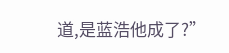道,是蓝浩他成了?”